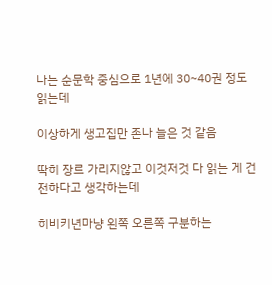나는 순문학 중심으로 1년에 30~40권 정도 읽는데

이상하게 생고집만 존나 늘은 것 같음

딱히 장르 가리지않고 이것저것 다 읽는 게 건전하다고 생각하는데

히비키년마냥 왼쪽 오른쪽 구분하는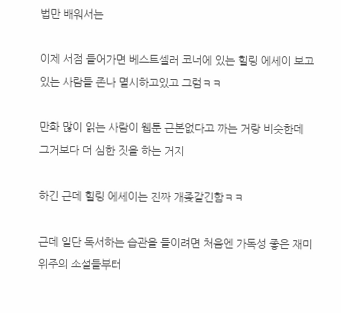법만 배워서는

이제 서점 들어가면 베스트셀러 코너에 있는 힐링 에세이 보고있는 사람들 존나 멸시하고있고 그럼ㅋㅋ

만화 많이 읽는 사람이 웹툰 근본없다고 까는 거랑 비슷한데
그거보다 더 심한 짓을 하는 거지

하긴 근데 힐링 에세이는 진짜 개좆같긴함ㅋㅋ

근데 일단 독서하는 습관을 들이려면 처음엔 가독성 좋은 재미위주의 소설들부터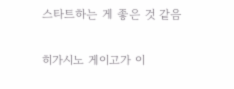스타트하는 게 좋은 것 같음

히가시노 게이고가 이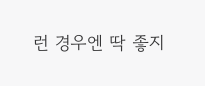런 경우엔 딱 좋지